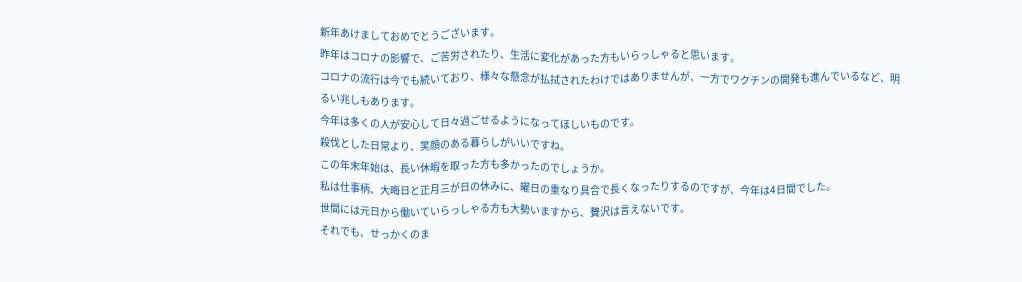新年あけましておめでとうございます。
昨年はコロナの影響で、ご苦労されたり、生活に変化があった方もいらっしゃると思います。
コロナの流行は今でも続いており、様々な懸念が払拭されたわけではありませんが、一方でワクチンの開発も進んでいるなど、明るい兆しもあります。
今年は多くの人が安心して日々過ごせるようになってほしいものです。
殺伐とした日常より、笑顔のある暮らしがいいですね。
この年末年始は、長い休暇を取った方も多かったのでしょうか。
私は仕事柄、大晦日と正月三が日の休みに、曜日の重なり具合で長くなったりするのですが、今年は4日間でした。
世間には元日から働いていらっしゃる方も大勢いますから、贅沢は言えないです。
それでも、せっかくのま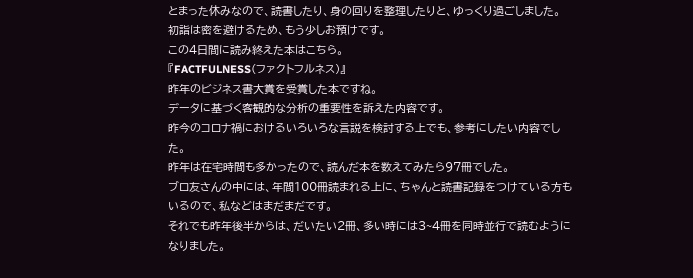とまった休みなので、読書したり、身の回りを整理したりと、ゆっくり過ごしました。
初詣は密を避けるため、もう少しお預けです。
この4日間に読み終えた本はこちら。
『FACTFULNESS(ファクトフルネス)』
昨年のビジネス書大賞を受賞した本ですね。
データに基づく客観的な分析の重要性を訴えた内容です。
昨今のコロナ禍におけるいろいろな言説を検討する上でも、参考にしたい内容でした。
昨年は在宅時間も多かったので、読んだ本を数えてみたら97冊でした。
ブロ友さんの中には、年間100冊読まれる上に、ちゃんと読書記録をつけている方もいるので、私などはまだまだです。
それでも昨年後半からは、だいたい2冊、多い時には3~4冊を同時並行で読むようになりました。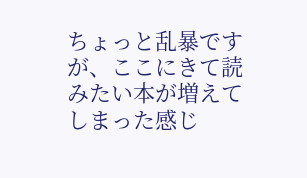ちょっと乱暴ですが、ここにきて読みたい本が増えてしまった感じ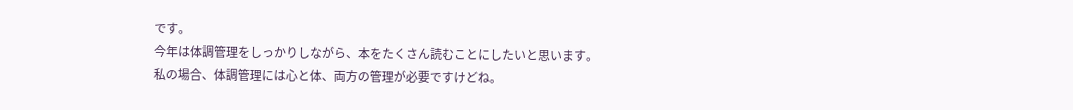です。
今年は体調管理をしっかりしながら、本をたくさん読むことにしたいと思います。
私の場合、体調管理には心と体、両方の管理が必要ですけどね。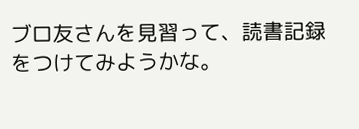ブロ友さんを見習って、読書記録をつけてみようかな。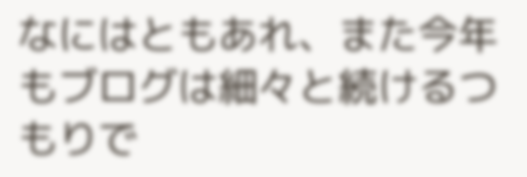なにはともあれ、また今年もブログは細々と続けるつもりで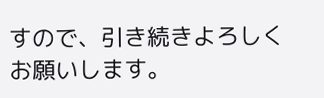すので、引き続きよろしくお願いします。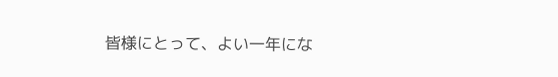皆様にとって、よい一年にな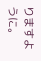りますように。